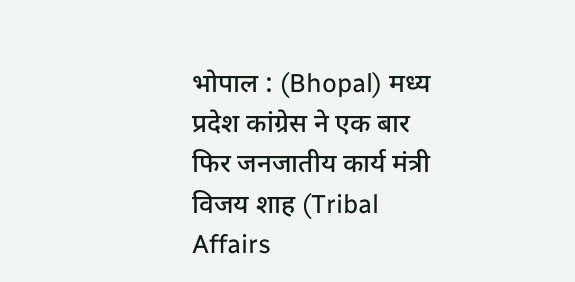भोपाल : (Bhopal) मध्य प्रदेश कांग्रेस ने एक बार फिर जनजातीय कार्य मंत्री विजय शाह (Tribal Affairs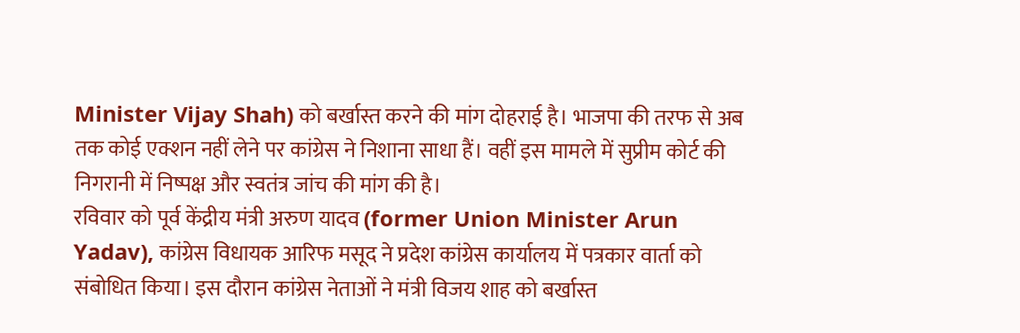Minister Vijay Shah) को बर्खास्त करने की मांग दोहराई है। भाजपा की तरफ से अब तक कोई एक्शन नहीं लेने पर कांग्रेस ने निशाना साधा हैं। वहीं इस मामले में सुप्रीम कोर्ट की निगरानी में निष्पक्ष और स्वतंत्र जांच की मांग की है।
रविवार को पूर्व केंद्रीय मंत्री अरुण यादव (former Union Minister Arun Yadav), कांग्रेस विधायक आरिफ मसूद ने प्रदेश कांग्रेस कार्यालय में पत्रकार वार्ता को संबोधित किया। इस दौरान कांग्रेस नेताओं ने मंत्री विजय शाह को बर्खास्त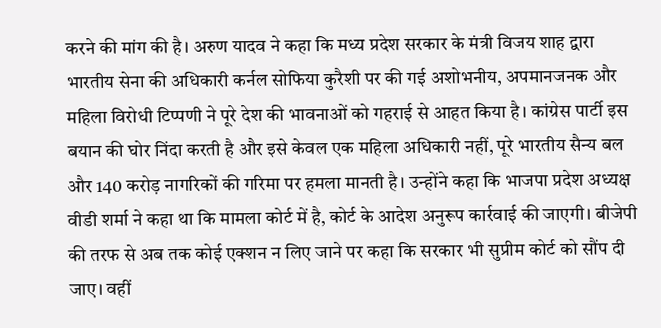करने की मांग की है। अरुण यादव ने कहा कि मध्य प्रदेश सरकार के मंत्री विजय शाह द्वारा भारतीय सेना की अधिकारी कर्नल सोफिया कुरैशी पर की गई अशोभनीय, अपमानजनक और महिला विरोधी टिप्पणी ने पूरे देश की भावनाओं को गहराई से आहत किया है। कांग्रेस पार्टी इस बयान की घोर निंदा करती है और इसे केवल एक महिला अधिकारी नहीं, पूरे भारतीय सैन्य बल और 140 करोड़ नागरिकों की गरिमा पर हमला मानती है। उन्होंने कहा कि भाजपा प्रदेश अध्यक्ष वीडी शर्मा ने कहा था कि मामला कोर्ट में है, कोर्ट के आदेश अनुरूप कार्रवाई की जाएगी। बीजेपी की तरफ से अब तक कोई एक्शन न लिए जाने पर कहा कि सरकार भी सुप्रीम कोर्ट को सौंप दी जाए। वहीं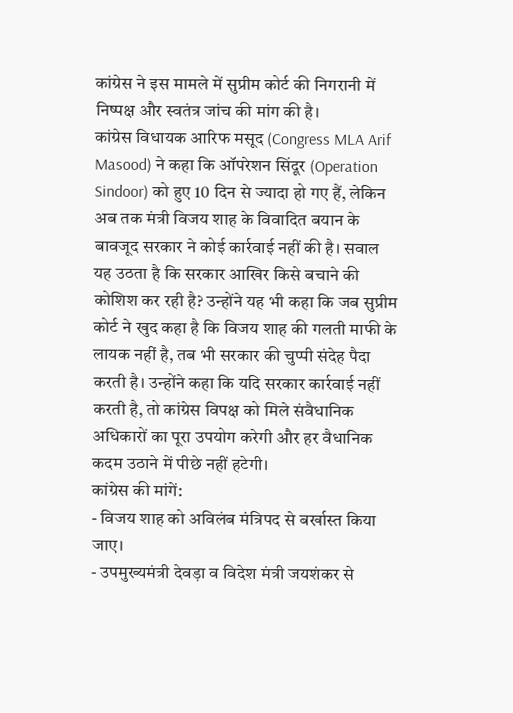कांग्रेस ने इस मामले में सुप्रीम कोर्ट की निगरानी में निष्पक्ष और स्वतंत्र जांच की मांग की है।
कांग्रेस विधायक आरिफ मसूद (Congress MLA Arif Masood) ने कहा कि ऑपरेशन सिंदूर (Operation Sindoor) को हुए 10 दिन से ज्यादा हो गए हैं, लेकिन अब तक मंत्री विजय शाह के विवादित बयान के बावजूद सरकार ने कोई कार्रवाई नहीं की है। सवाल यह उठता है कि सरकार आखिर किसे बचाने की कोशिश कर रही है? उन्होंने यह भी कहा कि जब सुप्रीम कोर्ट ने खुद कहा है कि विजय शाह की गलती माफी के लायक नहीं है, तब भी सरकार की चुप्पी संदेह पैदा करती है। उन्होंने कहा कि यदि सरकार कार्रवाई नहीं करती है, तो कांग्रेस विपक्ष को मिले संवैधानिक अधिकारों का पूरा उपयोग करेगी और हर वैधानिक कदम उठाने में पीछे नहीं हटेगी।
कांग्रेस की मांगें:
- विजय शाह को अविलंब मंत्रिपद से बर्खास्त किया जाए।
- उपमुख्यमंत्री देवड़ा व विदेश मंत्री जयशंकर से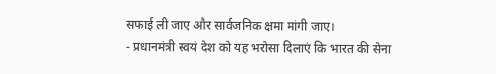सफाई ली जाए और सार्वजनिक क्षमा मांगी जाए।
- प्रधानमंत्री स्वयं देश को यह भरोसा दिलाएं कि भारत की सेना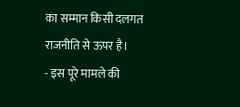का सम्मान किसी दलगत राजनीति से ऊपर है।
- इस पूरे मामले की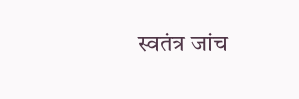स्वतंत्र जांच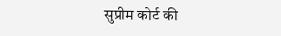सुप्रीम कोर्ट की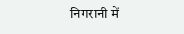निगरानी में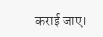कराई जाए।